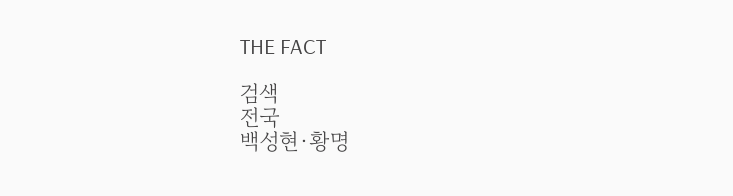THE FACT

검색
전국
백성현·황명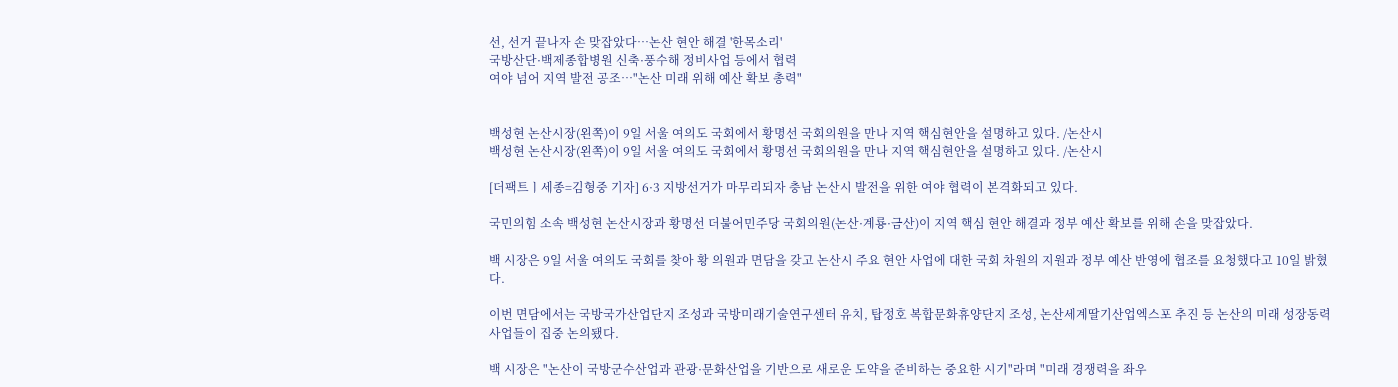선, 선거 끝나자 손 맞잡았다…논산 현안 해결 '한목소리'
국방산단·백제종합병원 신축·풍수해 정비사업 등에서 협력
여야 넘어 지역 발전 공조…"논산 미래 위해 예산 확보 총력"


백성현 논산시장(왼쪽)이 9일 서울 여의도 국회에서 황명선 국회의원을 만나 지역 핵심현안을 설명하고 있다. /논산시
백성현 논산시장(왼쪽)이 9일 서울 여의도 국회에서 황명선 국회의원을 만나 지역 핵심현안을 설명하고 있다. /논산시

[더팩트ㅣ세종=김형중 기자] 6·3 지방선거가 마무리되자 충남 논산시 발전을 위한 여야 협력이 본격화되고 있다.

국민의힘 소속 백성현 논산시장과 황명선 더불어민주당 국회의원(논산·계룡·금산)이 지역 핵심 현안 해결과 정부 예산 확보를 위해 손을 맞잡았다.

백 시장은 9일 서울 여의도 국회를 찾아 황 의원과 면담을 갖고 논산시 주요 현안 사업에 대한 국회 차원의 지원과 정부 예산 반영에 협조를 요청했다고 10일 밝혔다.

이번 면담에서는 국방국가산업단지 조성과 국방미래기술연구센터 유치, 탑정호 복합문화휴양단지 조성, 논산세계딸기산업엑스포 추진 등 논산의 미래 성장동력 사업들이 집중 논의됐다.

백 시장은 "논산이 국방군수산업과 관광·문화산업을 기반으로 새로운 도약을 준비하는 중요한 시기"라며 "미래 경쟁력을 좌우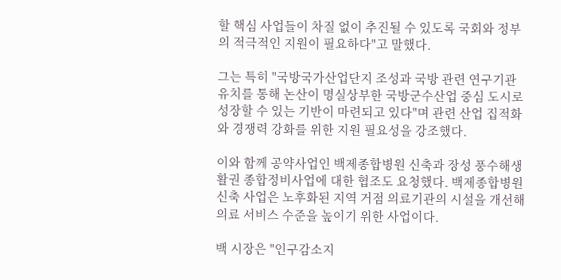할 핵심 사업들이 차질 없이 추진될 수 있도록 국회와 정부의 적극적인 지원이 필요하다"고 말했다.

그는 특히 "국방국가산업단지 조성과 국방 관련 연구기관 유치를 통해 논산이 명실상부한 국방군수산업 중심 도시로 성장할 수 있는 기반이 마련되고 있다"며 관련 산업 집적화와 경쟁력 강화를 위한 지원 필요성을 강조했다.

이와 함께 공약사업인 백제종합병원 신축과 장성 풍수해생활권 종합정비사업에 대한 협조도 요청했다. 백제종합병원 신축 사업은 노후화된 지역 거점 의료기관의 시설을 개선해 의료 서비스 수준을 높이기 위한 사업이다.

백 시장은 "인구감소지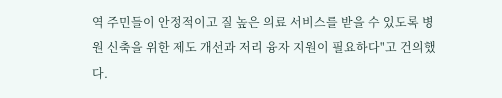역 주민들이 안정적이고 질 높은 의료 서비스를 받을 수 있도록 병원 신축을 위한 제도 개선과 저리 융자 지원이 필요하다"고 건의했다.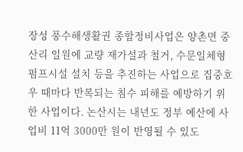장성 풍수해생활권 종합정비사업은 양촌면 중산리 일원에 교량 재가설과 철거, 수문일체형 펌프시설 설치 등을 추진하는 사업으로 집중호우 때마다 반복되는 침수 피해를 예방하기 위한 사업이다. 논산시는 내년도 정부 예산에 사업비 11억 3000만 원이 반영될 수 있도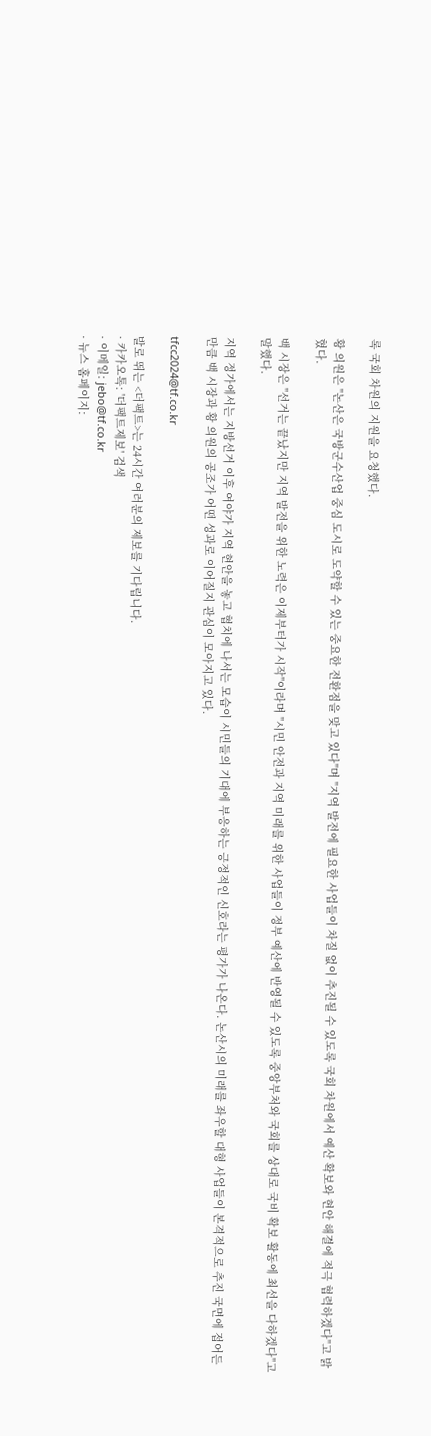록 국회 차원의 지원을 요청했다.

황 의원은 "논산은 국방군수산업 중심 도시로 도약할 수 있는 중요한 전환점을 맞고 있다"며 "지역 발전에 필요한 사업들이 차질 없이 추진될 수 있도록 국회 차원에서 예산 확보와 현안 해결에 적극 협력하겠다"고 밝혔다.

백 시장은 "선거는 끝났지만 지역 발전을 위한 노력은 이제부터가 시작"이라며 "시민 안전과 지역 미래를 위한 사업들이 정부 예산에 반영될 수 있도록 중앙부처와 국회를 상대로 국비 확보 활동에 최선을 다하겠다"고 말했다.

지역 정가에서는 지방선거 이후 여야가 지역 현안을 놓고 협치에 나서는 모습이 시민들의 기대에 부응하는 긍정적인 신호라는 평가가 나온다. 논산시의 미래를 좌우할 대형 사업들이 본격적으로 추진 국면에 접어든 만큼 백 시장과 황 의원의 공조가 어떤 성과로 이어질지 관심이 모아지고 있다.

tfcc2024@tf.co.kr

발로 뛰는 <더팩트>는 24시간 여러분의 제보를 기다립니다.
· 카카오톡: '더팩트제보' 검색
· 이메일: jebo@tf.co.kr
· 뉴스 홈페이지: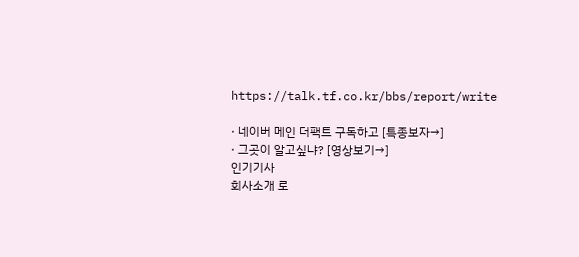https://talk.tf.co.kr/bbs/report/write

· 네이버 메인 더팩트 구독하고 [특종보자→]
· 그곳이 알고싶냐? [영상보기→]
인기기사
회사소개 로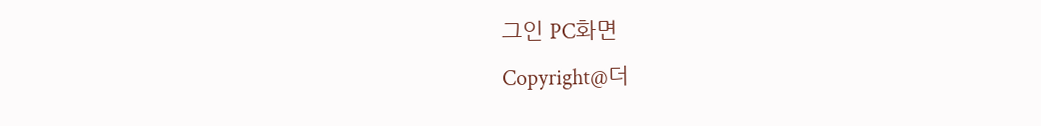그인 PC화면
Copyright@더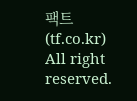팩트(tf.co.kr) All right reserved.